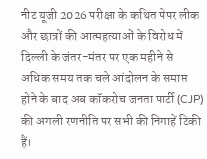नीट यूजी 2026 परीक्षा के कथित पेपर लीक और छात्रों की आत्महत्याओं के विरोध में दिल्ली के जंतर-मंतर पर एक महीने से अधिक समय तक चले आंदोलन के समाप्त होने के बाद अब कॉकरोच जनता पार्टी (CJP) की अगली रणनीति पर सभी की निगाहें टिकी हैं।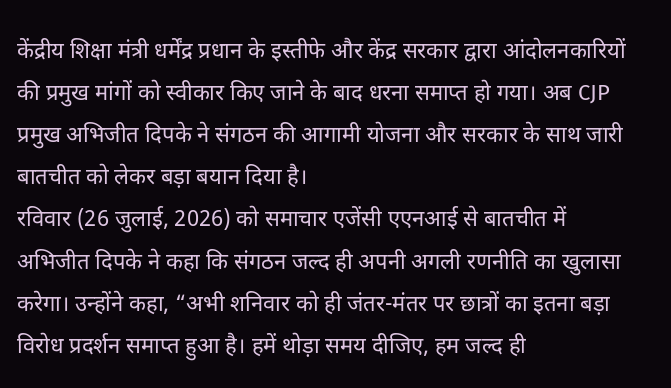केंद्रीय शिक्षा मंत्री धर्मेंद्र प्रधान के इस्तीफे और केंद्र सरकार द्वारा आंदोलनकारियों की प्रमुख मांगों को स्वीकार किए जाने के बाद धरना समाप्त हो गया। अब CJP प्रमुख अभिजीत दिपके ने संगठन की आगामी योजना और सरकार के साथ जारी बातचीत को लेकर बड़ा बयान दिया है।
रविवार (26 जुलाई, 2026) को समाचार एजेंसी एएनआई से बातचीत में अभिजीत दिपके ने कहा कि संगठन जल्द ही अपनी अगली रणनीति का खुलासा करेगा। उन्होंने कहा, “अभी शनिवार को ही जंतर-मंतर पर छात्रों का इतना बड़ा विरोध प्रदर्शन समाप्त हुआ है। हमें थोड़ा समय दीजिए, हम जल्द ही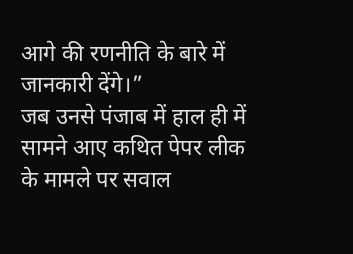आगे की रणनीति के बारे में जानकारी देंगे।”
जब उनसे पंजाब में हाल ही में सामने आए कथित पेपर लीक के मामले पर सवाल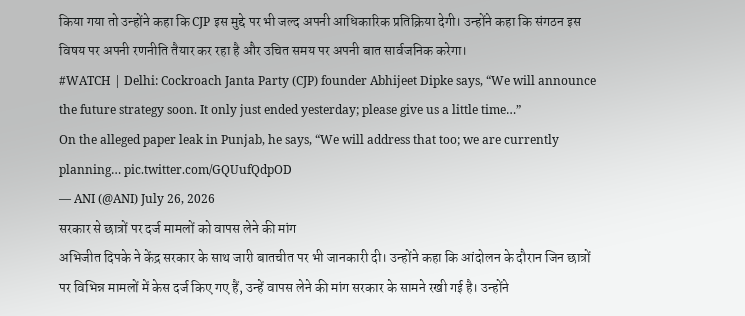किया गया तो उन्होंने कहा कि CJP इस मुद्दे पर भी जल्द अपनी आधिकारिक प्रतिक्रिया देगी। उन्होंने कहा कि संगठन इस विषय पर अपनी रणनीति तैयार कर रहा है और उचित समय पर अपनी बात सार्वजनिक करेगा।
#WATCH | Delhi: Cockroach Janta Party (CJP) founder Abhijeet Dipke says, “We will announce the future strategy soon. It only just ended yesterday; please give us a little time…”
On the alleged paper leak in Punjab, he says, “We will address that too; we are currently planning… pic.twitter.com/GQUufQdpOD
— ANI (@ANI) July 26, 2026
सरकार से छात्रों पर दर्ज मामलों को वापस लेने की मांग
अभिजीत दिपके ने केंद्र सरकार के साथ जारी बातचीत पर भी जानकारी दी। उन्होंने कहा कि आंदोलन के दौरान जिन छात्रों पर विभिन्न मामलों में केस दर्ज किए गए हैं, उन्हें वापस लेने की मांग सरकार के सामने रखी गई है। उन्होंने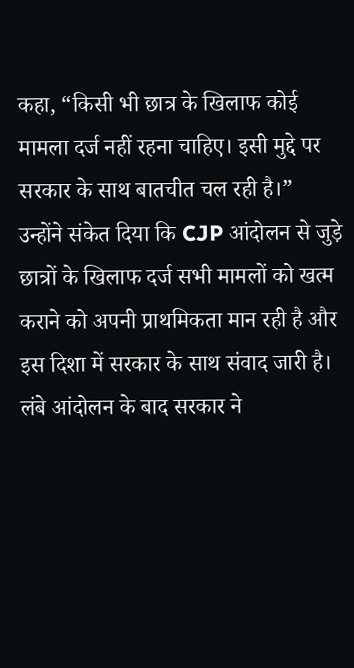कहा, “किसी भी छात्र के खिलाफ कोई मामला दर्ज नहीं रहना चाहिए। इसी मुद्दे पर सरकार के साथ बातचीत चल रही है।”
उन्होंने संकेत दिया कि CJP आंदोलन से जुड़े छात्रों के खिलाफ दर्ज सभी मामलों को खत्म कराने को अपनी प्राथमिकता मान रही है और इस दिशा में सरकार के साथ संवाद जारी है।
लंबे आंदोलन के बाद सरकार ने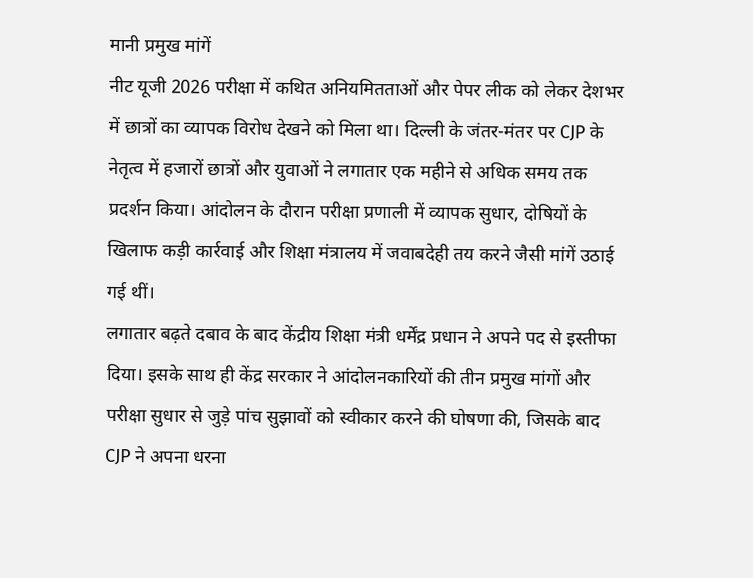मानी प्रमुख मांगें
नीट यूजी 2026 परीक्षा में कथित अनियमितताओं और पेपर लीक को लेकर देशभर में छात्रों का व्यापक विरोध देखने को मिला था। दिल्ली के जंतर-मंतर पर CJP के नेतृत्व में हजारों छात्रों और युवाओं ने लगातार एक महीने से अधिक समय तक प्रदर्शन किया। आंदोलन के दौरान परीक्षा प्रणाली में व्यापक सुधार, दोषियों के खिलाफ कड़ी कार्रवाई और शिक्षा मंत्रालय में जवाबदेही तय करने जैसी मांगें उठाई गई थीं।
लगातार बढ़ते दबाव के बाद केंद्रीय शिक्षा मंत्री धर्मेंद्र प्रधान ने अपने पद से इस्तीफा दिया। इसके साथ ही केंद्र सरकार ने आंदोलनकारियों की तीन प्रमुख मांगों और परीक्षा सुधार से जुड़े पांच सुझावों को स्वीकार करने की घोषणा की, जिसके बाद CJP ने अपना धरना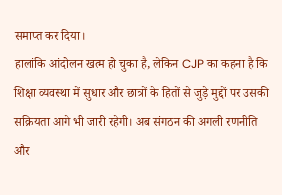समाप्त कर दिया।
हालांकि आंदोलन खत्म हो चुका है, लेकिन CJP का कहना है कि शिक्षा व्यवस्था में सुधार और छात्रों के हितों से जुड़े मुद्दों पर उसकी सक्रियता आगे भी जारी रहेगी। अब संगठन की अगली रणनीति और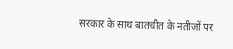सरकार के साथ बातचीत के नतीजों पर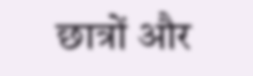छात्रों और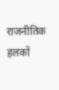राजनीतिक हलकों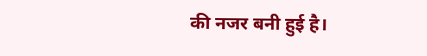की नजर बनी हुई है।